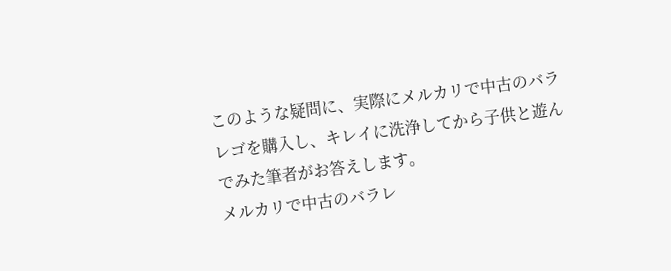このような疑問に、実際にメルカリで中古のバラレゴを購入し、キレイに洗浄してから子供と遊んでみた筆者がお答えします。
メルカリで中古のバラレ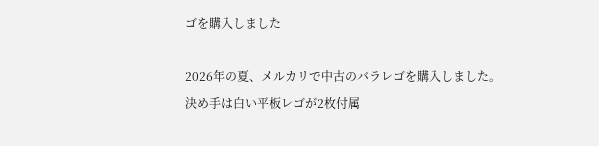ゴを購入しました

2026年の夏、メルカリで中古のバラレゴを購入しました。
決め手は白い平板レゴが2枚付属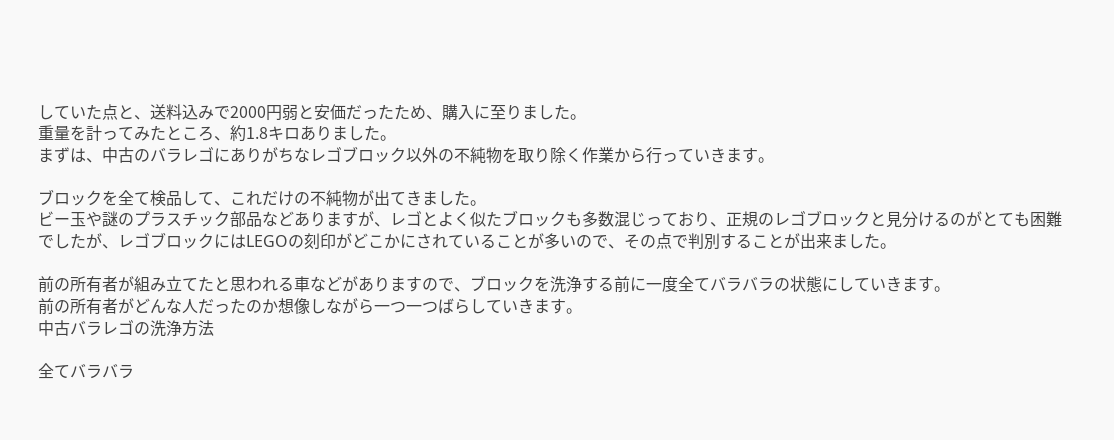していた点と、送料込みで2000円弱と安価だったため、購入に至りました。
重量を計ってみたところ、約1.8キロありました。
まずは、中古のバラレゴにありがちなレゴブロック以外の不純物を取り除く作業から行っていきます。

ブロックを全て検品して、これだけの不純物が出てきました。
ビー玉や謎のプラスチック部品などありますが、レゴとよく似たブロックも多数混じっており、正規のレゴブロックと見分けるのがとても困難でしたが、レゴブロックにはLEGOの刻印がどこかにされていることが多いので、その点で判別することが出来ました。

前の所有者が組み立てたと思われる車などがありますので、ブロックを洗浄する前に一度全てバラバラの状態にしていきます。
前の所有者がどんな人だったのか想像しながら一つ一つばらしていきます。
中古バラレゴの洗浄方法

全てバラバラ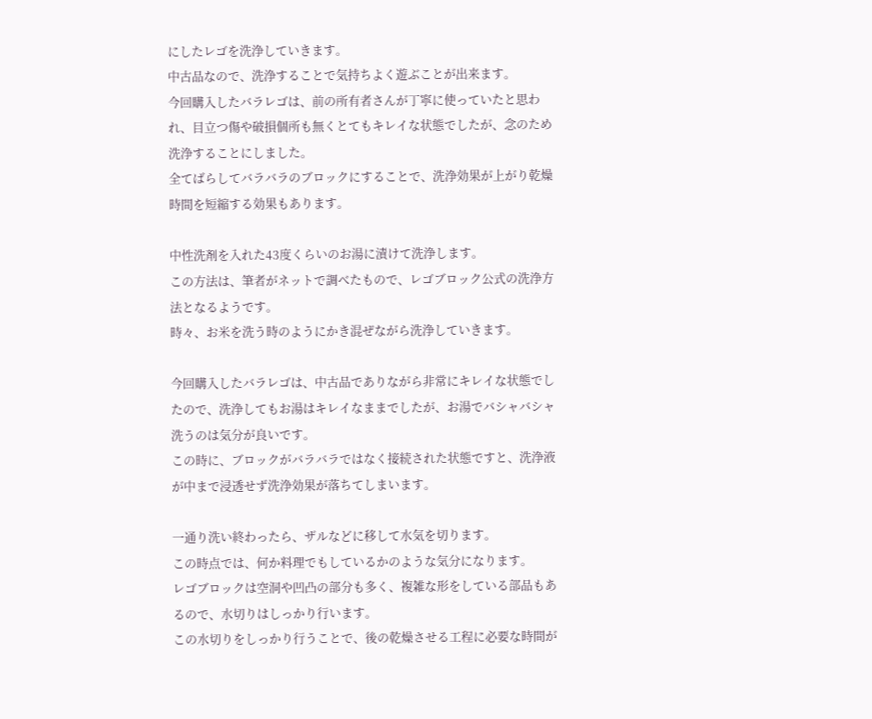にしたレゴを洗浄していきます。
中古品なので、洗浄することで気持ちよく遊ぶことが出来ます。
今回購入したバラレゴは、前の所有者さんが丁寧に使っていたと思われ、目立つ傷や破損個所も無くとてもキレイな状態でしたが、念のため洗浄することにしました。
全てばらしてバラバラのブロックにすることで、洗浄効果が上がり乾燥時間を短縮する効果もあります。

中性洗剤を入れた43度くらいのお湯に漬けて洗浄します。
この方法は、筆者がネットで調べたもので、レゴブロック公式の洗浄方法となるようです。
時々、お米を洗う時のようにかき混ぜながら洗浄していきます。

今回購入したバラレゴは、中古品でありながら非常にキレイな状態でしたので、洗浄してもお湯はキレイなままでしたが、お湯でバシャバシャ洗うのは気分が良いです。
この時に、ブロックがバラバラではなく接続された状態ですと、洗浄液が中まで浸透せず洗浄効果が落ちてしまいます。

一通り洗い終わったら、ザルなどに移して水気を切ります。
この時点では、何か料理でもしているかのような気分になります。
レゴブロックは空洞や凹凸の部分も多く、複雑な形をしている部品もあるので、水切りはしっかり行います。
この水切りをしっかり行うことで、後の乾燥させる工程に必要な時間が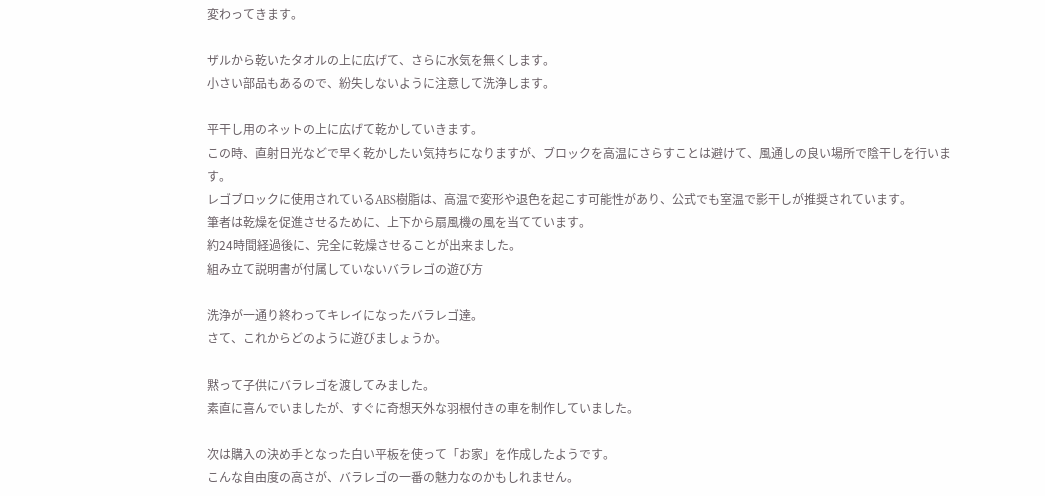変わってきます。

ザルから乾いたタオルの上に広げて、さらに水気を無くします。
小さい部品もあるので、紛失しないように注意して洗浄します。

平干し用のネットの上に広げて乾かしていきます。
この時、直射日光などで早く乾かしたい気持ちになりますが、ブロックを高温にさらすことは避けて、風通しの良い場所で陰干しを行います。
レゴブロックに使用されているABS樹脂は、高温で変形や退色を起こす可能性があり、公式でも室温で影干しが推奨されています。
筆者は乾燥を促進させるために、上下から扇風機の風を当てています。
約24時間経過後に、完全に乾燥させることが出来ました。
組み立て説明書が付属していないバラレゴの遊び方

洗浄が一通り終わってキレイになったバラレゴ達。
さて、これからどのように遊びましょうか。

黙って子供にバラレゴを渡してみました。
素直に喜んでいましたが、すぐに奇想天外な羽根付きの車を制作していました。

次は購入の決め手となった白い平板を使って「お家」を作成したようです。
こんな自由度の高さが、バラレゴの一番の魅力なのかもしれません。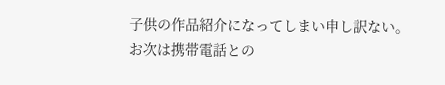子供の作品紹介になってしまい申し訳ない。
お次は携帯電話との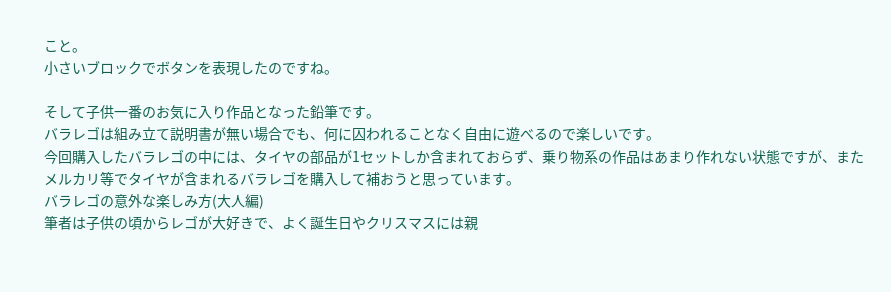こと。
小さいブロックでボタンを表現したのですね。

そして子供一番のお気に入り作品となった鉛筆です。
バラレゴは組み立て説明書が無い場合でも、何に囚われることなく自由に遊べるので楽しいです。
今回購入したバラレゴの中には、タイヤの部品が1セットしか含まれておらず、乗り物系の作品はあまり作れない状態ですが、またメルカリ等でタイヤが含まれるバラレゴを購入して補おうと思っています。
バラレゴの意外な楽しみ方(大人編)
筆者は子供の頃からレゴが大好きで、よく誕生日やクリスマスには親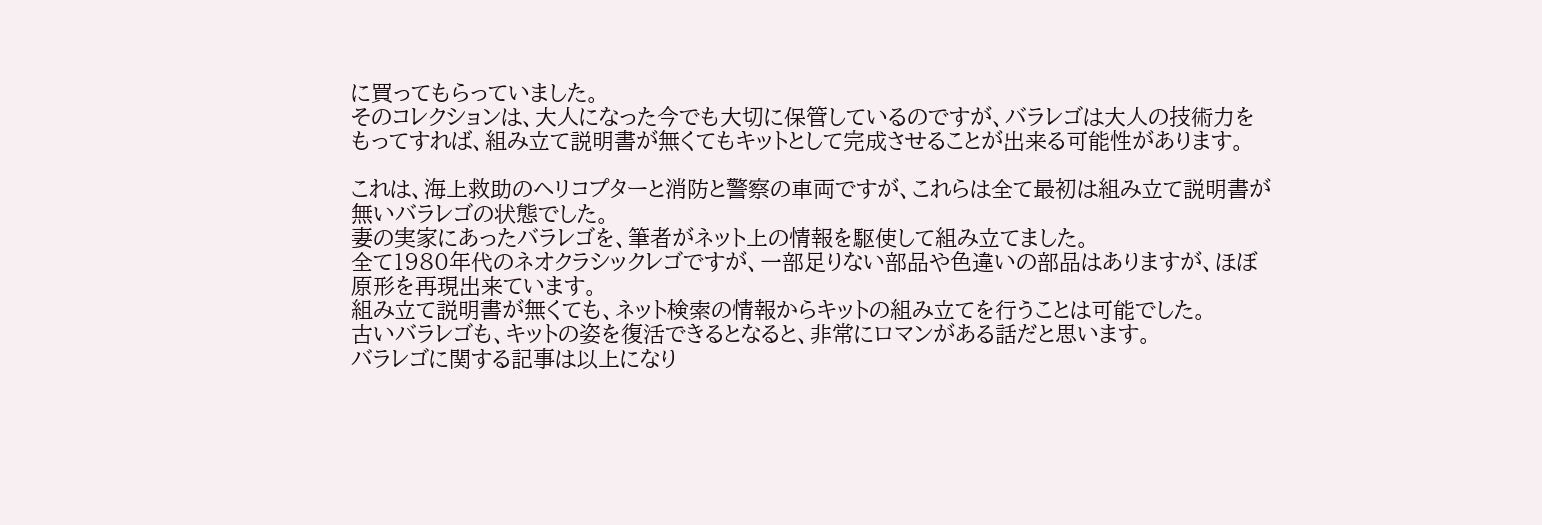に買ってもらっていました。
そのコレクションは、大人になった今でも大切に保管しているのですが、バラレゴは大人の技術力をもってすれば、組み立て説明書が無くてもキットとして完成させることが出来る可能性があります。

これは、海上救助のヘリコプターと消防と警察の車両ですが、これらは全て最初は組み立て説明書が無いバラレゴの状態でした。
妻の実家にあったバラレゴを、筆者がネット上の情報を駆使して組み立てました。
全て1980年代のネオクラシックレゴですが、一部足りない部品や色違いの部品はありますが、ほぼ原形を再現出来ています。
組み立て説明書が無くても、ネット検索の情報からキットの組み立てを行うことは可能でした。
古いバラレゴも、キットの姿を復活できるとなると、非常にロマンがある話だと思います。
バラレゴに関する記事は以上になり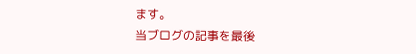ます。
当ブログの記事を最後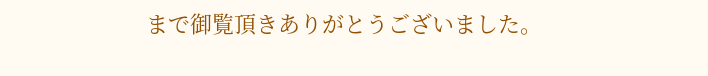まで御覧頂きありがとうございました。